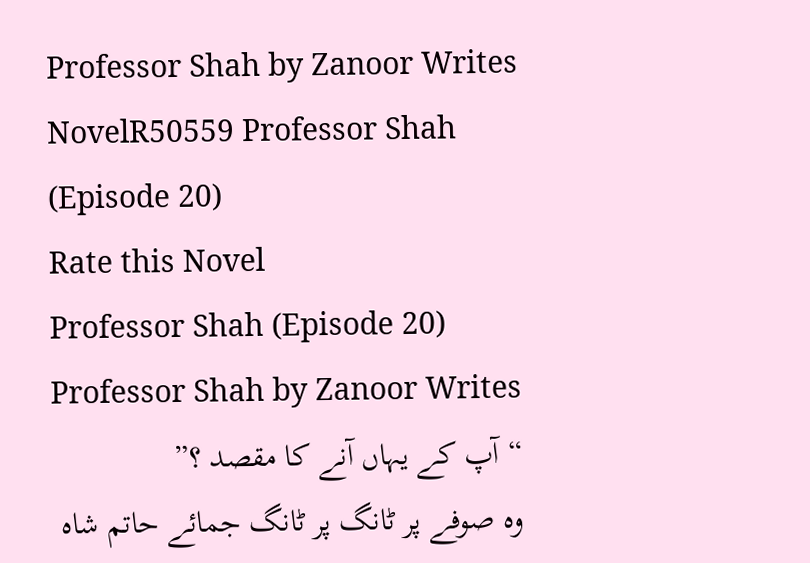Professor Shah by Zanoor Writes NovelR50559 Professor Shah (Episode 20)
Rate this Novel
Professor Shah (Episode 20)
Professor Shah by Zanoor Writes
“آپ کے یہاں آنے کا مقصد ؟”
وہ صوفے پر ٹانگ پر ٹانگ جمائے حاتم شاہ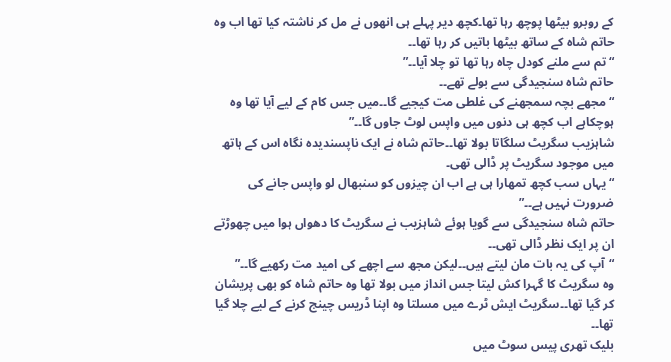کے روبرو بیٹھا پوچھ رہا تھا۔کچھ دیر پہلے ہی انھوں نے مل کر ناشتہ کیا تھا اب وہ حاتم شاہ کے ساتھ بیٹھا باتیں کر رہا تھا۔۔
“تم سے ملنے کودل چاہ رہا تھا تو چلا آیا۔۔”
حاتم شاہ سنجیدگی سے بولے تھے۔۔
“مجھے بچہ سمجھنے کی غلطی مت کیجیے گا۔۔میں جس کام کے لیے آیا تھا وہ ہوچکاہے اب کچھ ہی دنوں میں واپس لوٹ جاوں گا۔۔”
شاہزیب سگریٹ سلگاتا بولا تھا۔۔حاتم شاہ نے ایک ناپسندیدہ نگاہ اس کے ہاتھ میں موجود سگریٹ پر ڈالی تھی۔
“یہاں سب کچھ تمھارا ہی ہے اب ان چیزوں کو سنبھال لو واپس جانے کی ضرورت نہیں ہے۔۔”
حاتم شاہ سنجیدگی سے گویا ہوئے شاہزیب نے سگریٹ کا دھواں ہوا میں چھوڑتے ان پر ایک نظر ڈالی تھی۔۔
“آپ کی یہ بات مان لیتے ہیں۔۔لیکن مجھ سے اچھے کی امید مت رکھیے گا۔۔”
وہ سگریٹ کا گہرا کش لیتا جس انداز میں بولا تھا وہ حاتم شاہ کو بھی پریشان کر گیا تھا۔۔سگریٹ ایش ٹرے میں مسلتا وہ اپنا ڈریس چینج کرنے کے لیے چلا گیا تھا۔۔
بلیک تھری پیس سوٹ میں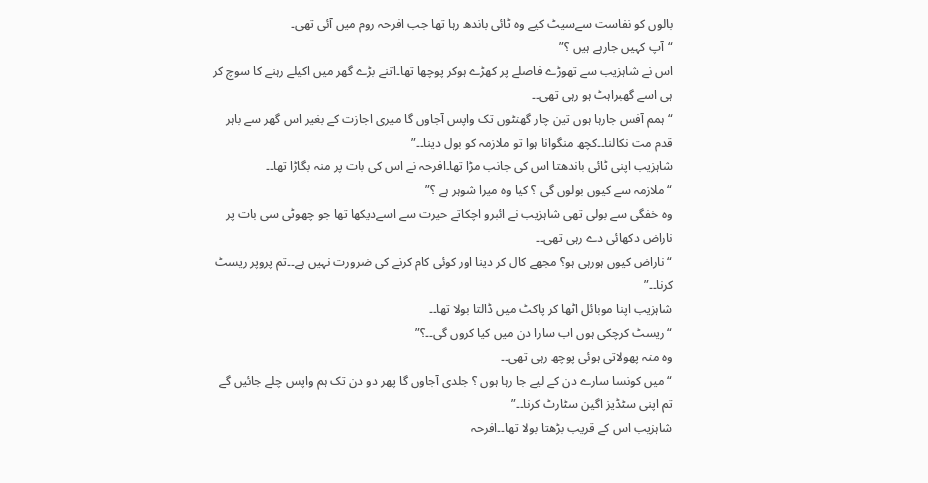بالوں کو نفاست سےسیٹ کیے وہ ٹائی باندھ رہا تھا جب افرحہ روم میں آئی تھی۔
“آپ کہیں جارہے ہیں ؟”
اس نے شاہزیب سے تھوڑے فاصلے پر کھڑے ہوکر پوچھا تھا۔اتنے بڑے گھر میں اکیلے رہنے کا سوچ کر ہی اسے گھبراہٹ ہو رہی تھی۔۔
“ہمم آفس جارہا ہوں تین چار گھنٹوں تک واپس آجاوں گا میری اجازت کے بغیر اس گھر سے باہر قدم مت نکالنا۔۔کچھ منگوانا ہوا تو ملازمہ کو بول دینا۔۔”
شاہزیب اپنی ٹائی باندھتا اس کی جانب مڑا تھا۔افرحہ نے اس کی بات پر منہ بگاڑا تھا۔۔
“ملازمہ سے کیوں بولوں گی ؟ کیا وہ میرا شوہر ہے ؟”
وہ خفگی سے بولی تھی شاہزیب نے ائبرو اچکاتے حیرت سے اسےدیکھا تھا جو چھوٹی سی بات پر ناراض دکھائی دے رہی تھی۔۔
“ناراض کیوں ہورہی ہو؟ مجھے کال کر دینا اور کوئی کام کرنے کی ضرورت نہیں ہے۔۔تم پروپر ریسٹ کرنا۔۔”
شاہزیب اپنا موبائل اٹھا کر پاکٹ میں ڈالتا بولا تھا۔۔
“ریسٹ کرچکی ہوں اب سارا دن میں کیا کروں گی۔۔؟”
وہ منہ پھولاتی ہوئی پوچھ رہی تھی۔۔
“میں کونسا سارے دن کے لیے جا رہا ہوں ؟ جلدی آجاوں گا پھر دو دن تک ہم واپس چلے جائیں گے تم اپنی سٹڈیز اگین سٹارٹ کرنا۔۔”
شاہزیب اس کے قریب بڑھتا بولا تھا۔۔افرحہ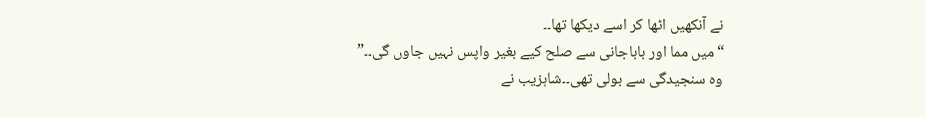نے آنکھیں اٹھا کر اسے دیکھا تھا۔۔
“میں مما اور باباجانی سے صلح کیے بغیر واپس نہیں جاوں گی۔۔”
وہ سنجیدگی سے بولی تھی۔۔شاہزیب نے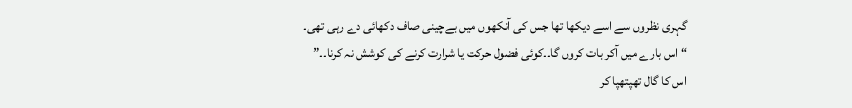گہری نظروں سے اسے دیکھا تھا جس کی آنکھوں میں بےچینی صاف دکھائی دے رہی تھی۔
“اس بارے میں آکر بات کروں گا۔۔کوئی فضول حرکت یا شرارت کرنے کی کوشش نہ کرنا۔۔”
اس کا گال تھپتھپا کر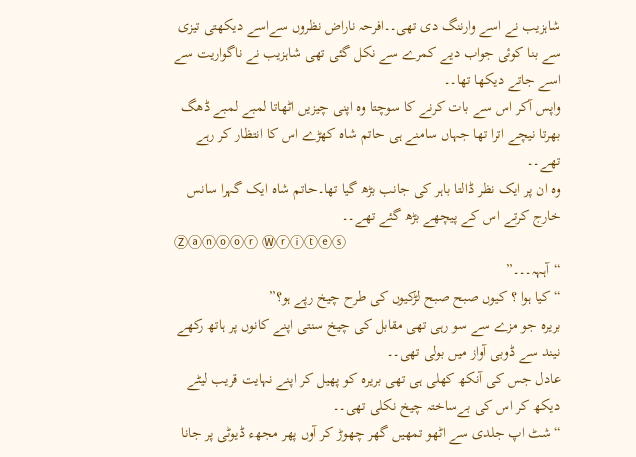شاہزیب نے اسے وارننگ دی تھی۔۔افرحہ ناراض نظروں سےاسے دیکھتی تیزی سے بنا کوئی جواب دیے کمرے سے نکل گئی تھی شاہزیب نے ناگواریت سے اسے جاتے دیکھا تھا۔۔
واپس آکر اس سے بات کرنے کا سوچتا وہ اپنی چیزیں اٹھاتا لمبے لمبے ڈھگ بھرتا نیچے اترا تھا جہاں سامنے ہی حاتم شاہ کھڑے اس کا انتظار کر رہے تھے۔۔
وہ ان پر ایک نظر ڈالتا باہر کی جانب بڑھ گیا تھا۔حاتم شاہ ایک گہرا سانس خارج کرتے اس کے پیچھے بڑھ گئے تھے۔۔
Ⓩⓐⓝⓞⓞⓡ Ⓦⓡⓘⓣⓔⓢ
“آہہہ۔۔۔”
“کیا ہوا ؟ کیوں صبح صبح لڑکیوں کی طرح چیخ رپے ہو؟”
بریرہ جو مزے سے سو رہی تھی مقابل کی چیخ سنتی اپنے کانوں پر ہاتھ رکھے نیند سے ڈوبی آواز میں بولی تھی۔۔
عادل جس کی آنکھ کھلی ہی تھی بریرہ کو پھیل کر اپنے نہایت قریب لیٹے دیکھ کر اس کی بےساختہ چیخ نکلی تھی۔۔
“شٹ اپ جلدی سے اٹھو تمھیں گھر چھوڑ کر آوں پھر مجھء ڈیوٹی پر جانا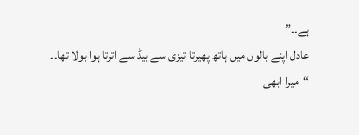ہے۔۔”
عادل اپنے بالوں میں ہاتھ پھیرتا تیزی سے بیڈ سے اترتا ہوا بولا تھا۔۔
“میرا ابھی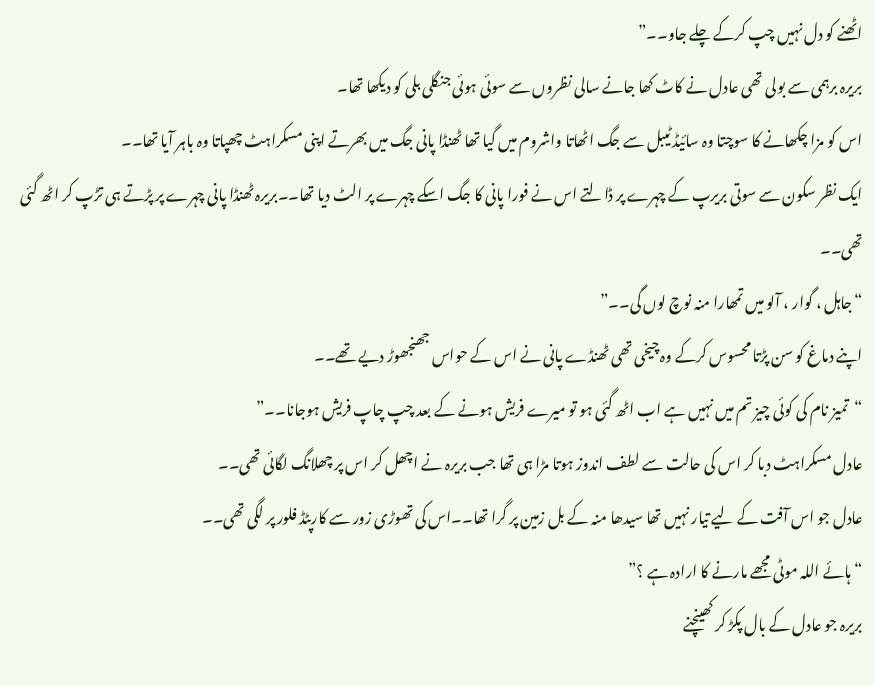اٹھنے کو دل نہیں چپ کرکے چلے جاو۔۔”
بریرہ برہمی سے بولی تھی عادل نے کاٹ کھا جانے سالی نظروں سے سوئی ہوئی جنگلی بلی کو دیکھا تھا۔
اس کو مزا چکھانے کا سوچتا وہ سائیڈ ٹیبل سے جگ اٹھاتا واشروم میں گیا تھا ٹھنڈا پانی جگ میں بھرتے اپنی مسکراہٹ چھپاتا وہ باہر آیا تھا۔۔
ایک نظر سکون سے سوتی بریرپ کے چہرے پر ڈالتے اس نے فورا پانی کا جگ اسکے چہرے پر الٹ دیا تھا۔۔بریرہ ٹھنڈا پانی چہرے پر پڑتے ہی تڑپ کر اٹھ گئی تھی۔۔
“جاہل ، گوار ، آلو میں تمھارا منہ نوچ لوں گی۔۔”
اپنے دماغ کو سن پڑتا محسوس کرکے وہ چیخی تھی ٹھنڈے پانی نے اس کے حواس جھنجھوڑ دیے تھے۔۔
“تمیز نام کی کوئی چیز تم میں نہیں ہے اب اٹھ گئی ہو تو میرے فریش ہونے کے بعد چپ چاپ فریش ہوجانا۔۔”
عادل مسکراہٹ دبا کر اس کی حالت سے لطف اندوز ہوتا مڑا ہی تھا جب بریرہ نے اچھل کر اس پر چھلانگ لگائی تھی۔۔
عادل جو اس آفت کے لیے تیار نہیں تھا سیدھا منہ کے بل زمین پر گرا تھا۔۔اس کی تھوڑی زور سے کارپٹڈ فلور پر لگی تھی۔۔
“ہائے اللہ موٹی مجھے مارنے کا ارادہ ہے ؟”
بریرہ جو عادل کے بال پکڑ کر کھینچنے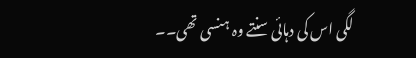لگی اس کی دہائی سنتے وہ ہنسی تھی۔۔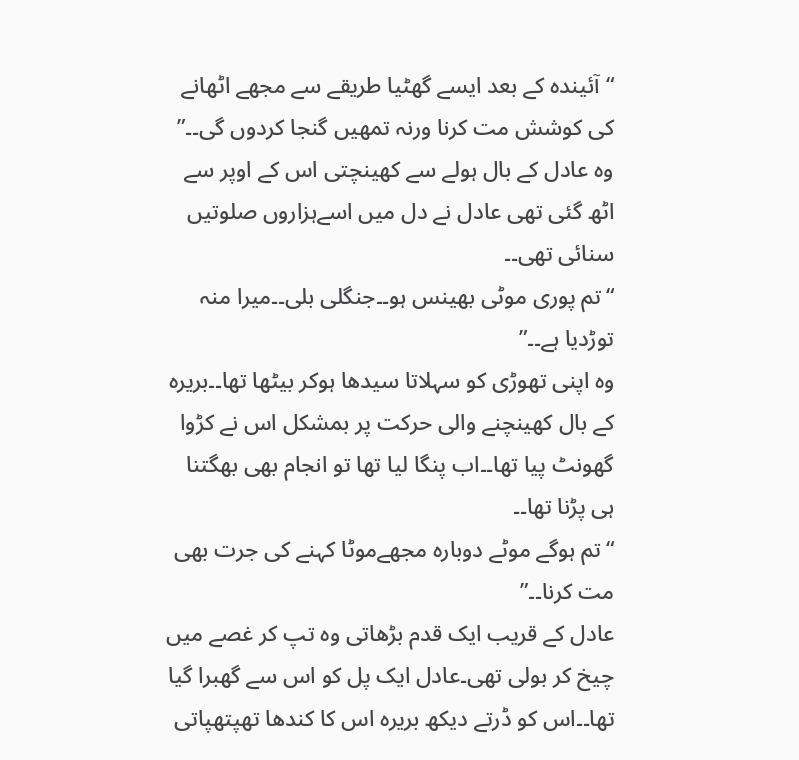“آئیندہ کے بعد ایسے گھٹیا طریقے سے مجھے اٹھانے کی کوشش مت کرنا ورنہ تمھیں گنجا کردوں گی۔۔”
وہ عادل کے بال ہولے سے کھینچتی اس کے اوپر سے اٹھ گئی تھی عادل نے دل میں اسےہزاروں صلوتیں سنائی تھی۔۔
“تم پوری موٹی بھینس ہو۔۔جنگلی بلی۔۔میرا منہ توڑدیا ہے۔۔”
وہ اپنی تھوڑی کو سہلاتا سیدھا ہوکر بیٹھا تھا۔۔بریرہ کے بال کھینچنے والی حرکت پر بمشکل اس نے کڑوا گھونٹ پیا تھا۔۔اب پنگا لیا تھا تو انجام بھی بھگتنا ہی پڑنا تھا۔۔
“تم ہوگے موٹے دوبارہ مجھےموٹا کہنے کی جرت بھی مت کرنا۔۔”
عادل کے قریب ایک قدم بڑھاتی وہ تپ کر غصے میں چیخ کر بولی تھی۔عادل ایک پل کو اس سے گھبرا گیا تھا۔۔اس کو ڈرتے دیکھ بریرہ اس کا کندھا تھپتھپاتی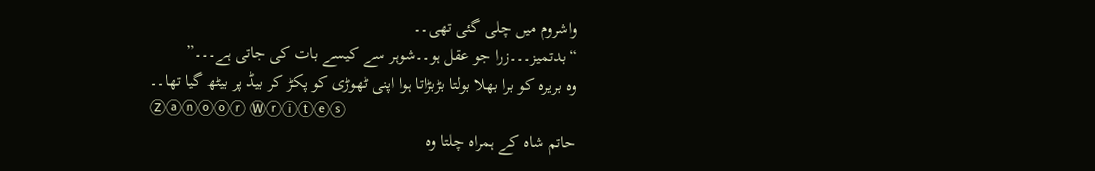واشروم میں چلی گئی تھی۔۔
“بدتمیز۔۔۔زرا جو عقل ہو۔۔شوہر سے کیسے بات کی جاتی ہے۔۔۔”
وہ بریرہ کو برا بھلا بولتا بڑبڑاتا ہوا اپنی ٹھوڑی کو پکڑ کر بیڈ پر بیٹھ گیا تھا۔۔
Ⓩⓐⓝⓞⓞⓡ Ⓦⓡⓘⓣⓔⓢ
حاتم شاہ کے ہمراہ چلتا وہ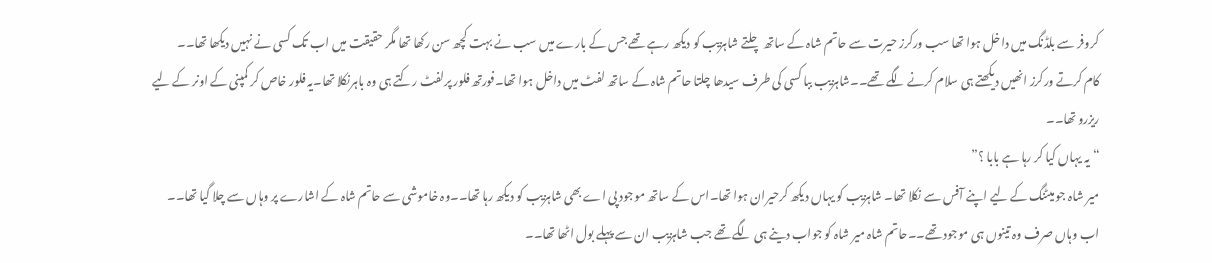کروفر سے بلڈنگ میں داخل ہوا تھا سب ورکرز حیرت سے حاتم شاہ کے ساتھ چلتے شاہزیب کو دیکھ رہے تھے جس کے بارے میں سب نے بہت کچھ سن رکھا تھا مگر حقیقت میں اب تک کسی نے نہیں دیکھا تھا۔۔
کام کرتے ورکرز انھیں دیکھتے ہی سلام کرنے لگے تھے۔۔شاہزیب ببا کسی کی طرف سیدھا چلتا حاتم شاہ کے ساتھ لفٹ میں داخل ہوا تھا۔فورتھ فلور پرلفٹ رکتے ہی وہ باہرنکلا تھا۔یہ فلور خاص کر کمپنی کے اونر کے لیے ریزرو تھا۔۔
“یہ یہاں کیا کر رہا ہے بابا ؟”
میر شاہ جو میٹنگ کے لیے اپنے آفس سے نکلا تھا۔ شاہزیب کو یہاں دیکھ کرحیران ہوا تھا۔اس کے ساتھ موجود پی اے بھی شاہزیب کو دیکھ رہا تھا۔۔وہ خاموشی سے حاتم شاہ کے اشارے پر وہاں سے چلا گیا تھا۔۔
اب وہاں صرف وہ تینوں ہی موجود تھے۔۔حاتم شاہ میر شاہ کو جواب دینے ہی لگے تھے جب شاہزیب ان سے پہلے بول اٹھا تھا۔۔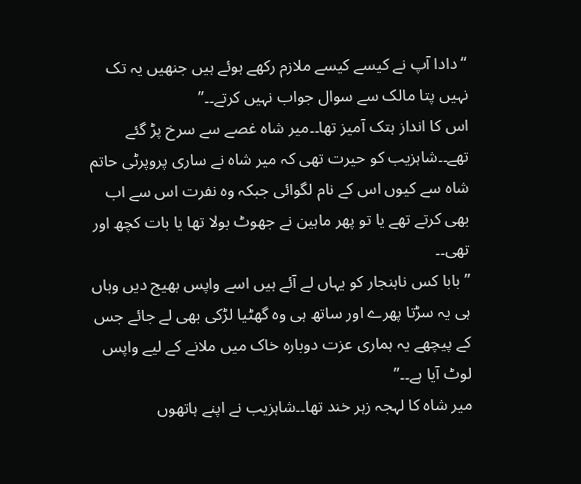“دادا آپ نے کیسے کیسے ملازم رکھے ہوئے ہیں جنھیں یہ تک نہیں پتا مالک سے سوال جواب نہیں کرتے۔۔”
اس کا انداز ہتک آمیز تھا۔۔میر شاہ غصے سے سرخ پڑ گئے تھے۔۔شاہزیب کو حیرت تھی کہ میر شاہ نے ساری پروپرٹی حاتم شاہ سے کیوں اس کے نام لگوائی جبکہ وہ نفرت اس سے اب بھی کرتے تھے یا تو پھر ماہین نے جھوٹ بولا تھا یا بات کچھ اور تھی۔۔
” بابا کس ناہنجار کو یہاں لے آئے ہیں اسے واپس بھیج دیں وہاں ہی یہ سڑتا پھرے اور ساتھ ہی وہ گھٹیا لڑکی بھی لے جائے جس کے پیچھے یہ ہماری عزت دوبارہ خاک میں ملانے کے لیے واپس لوٹ آیا ہے۔۔”
میر شاہ کا لہجہ زہر خند تھا۔۔شاہزیب نے اپنے ہاتھوں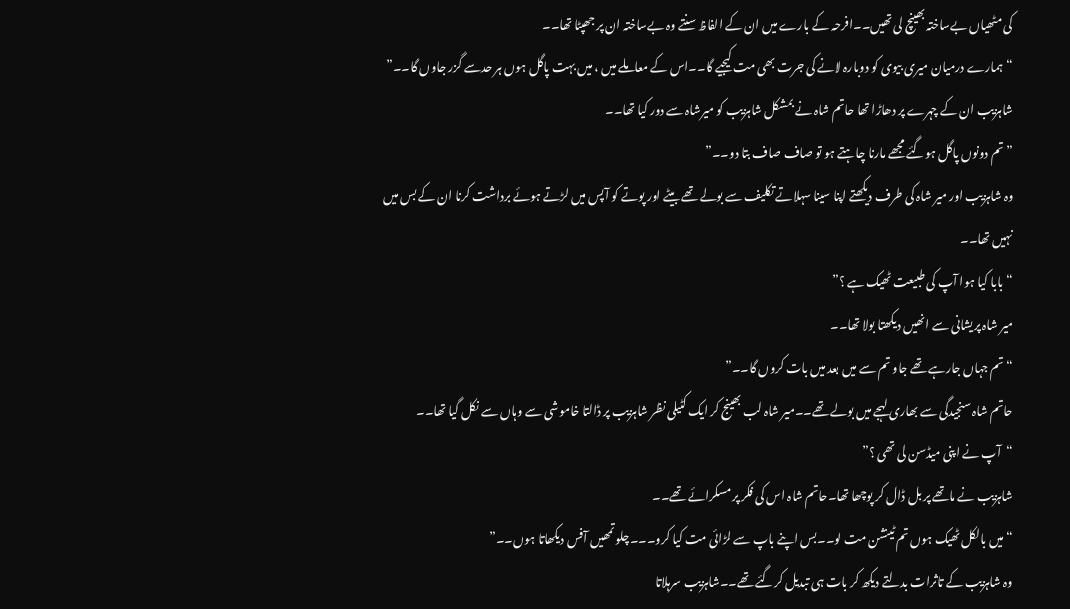کی مٹھیاں بےساختہ بھینچ لی تھیں۔۔افرحہ کے بارے میں ان کے الفاظ سنتے وہ بےساختہ ان پر جھپٹا تھا۔۔
“ہمارے درمیان میری بیوی کو دوبارہ لانے کی جرت بھی مت کیجیے گا۔۔اس کے معاملے میں ، میں بہت پاگل ہوں ہر حدسے گزر جاوں گا۔۔”
شاہزیب ان کے چہرے پر دھاڑا تھا حاتم شاہ نے بمشکل شاہزیب کو میرشاہ سے دور کیا تھا۔۔
” تم دونوں پاگل ہوگئے مجھے مارنا چاہتے ہو تو صاف صاف بتا دو۔۔”
وہ شاہزیب اور میر شاہ کی طرف دیکھتے اپنا سینا سہلاتے تکلیف سے بولے تھے بیٹے اور پوتے کو آپس میں لڑتے ہوئے برداشت کرنا ان کے بس میں نہیں تھا۔۔
“بابا کیا ہوا آپ کی طبیعت ٹھیک ہے ؟”
میر شاہ پریشانی سے انھیں دیکھتا بولا تھا۔۔
“تم جہاں جارہے تھے جاو تم سے میں بعد میں بات کروں گا۔۔”
حاتم شاہ سنجیدگی سے بھاری لہجے میں بولے تھے۔۔میر شاہ لب بھینج کر ایک کٹیلی نظر شاہزیب پر ڈالتا خاموشی سے وہاں سے نکل گیا تھا۔۔
“آپ نے اپنی میڈسن لی تھی ؟”
شاہزیب نے ماتھے پر بل ڈال کر پوچھا تھا۔حاتم شاہ اس کی فکر پر مسکرائے تھے۔۔
“میں بالکل ٹھیک ہوں تم ٹینشن مت لو۔۔بس اپنے باپ سے لڑائی مت کیا کرو۔۔۔چلو تمھیں آفس دیکھاتا ہوں۔۔”
وہ شاہزیب کے تاثرات بدلتے دیکھ کر بات ہی تبدیل کرگئے تھے۔۔شاہزیب سرہلاتا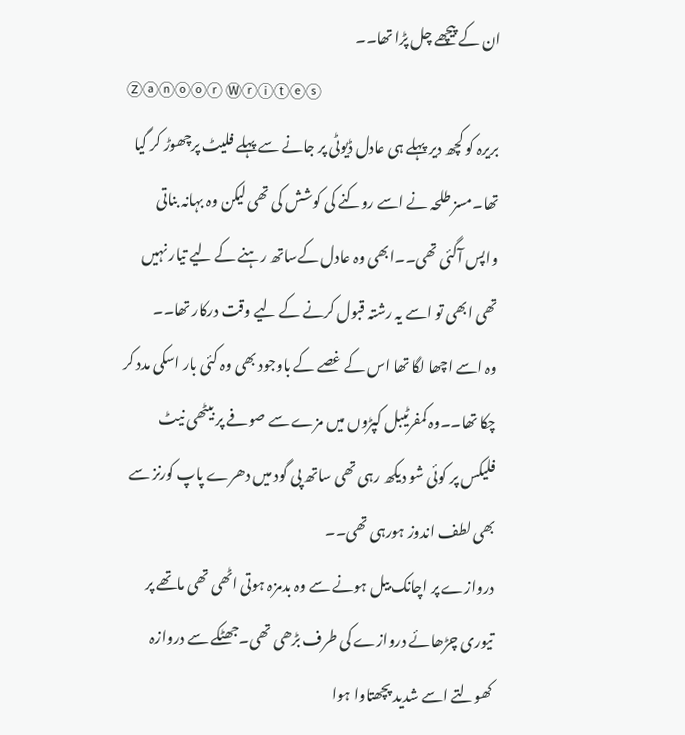ان کے پیچھے چل پڑا تھا۔۔
Ⓩⓐⓝⓞⓞⓡ Ⓦⓡⓘⓣⓔⓢ
بریرہ کو کچھ دیر پہلے ہی عادل ڈیوٹی پر جانے سے پہلے فلیٹ پرچھوڑ کر گیا تھا۔مسز طلحہ نے اسے روکنے کی کوشش کی تھی لیکن وہ بہانہ بناتی واپس آگئی تھی۔۔ابھی وہ عادل کےساتھ رہنے کے لیے تیار نہیں تھی ابھی تو اسے یہ رشتہ قبول کرنے کے لیے وقت درکار تھا۔۔
وہ اسے اچھا لگا تھا اس کے غصے کے باوجود بھی وہ کئی بار اسکی مدد کر چکا تھا۔۔وہ کمفرٹیبل کپڑوں میں مزے سے صوفے پر بیٹھی نیٹ فلیکس پر کوئی شو دیکھ رہی تھی ساتھ پی گود میں دھرے پاپ کورنز سے بھی لطف اندوز ہورہی تھی۔۔
دروازے پر اچانک بیل ہونے سے وہ بدمزہ ہوتی اٹھی تھی ماتھے پر تیوری چڑھائے دروازے کی طرف بڑھی تھی۔جھٹکے سے دروازہ کھولتے اسے شدید پچھتاوا ہوا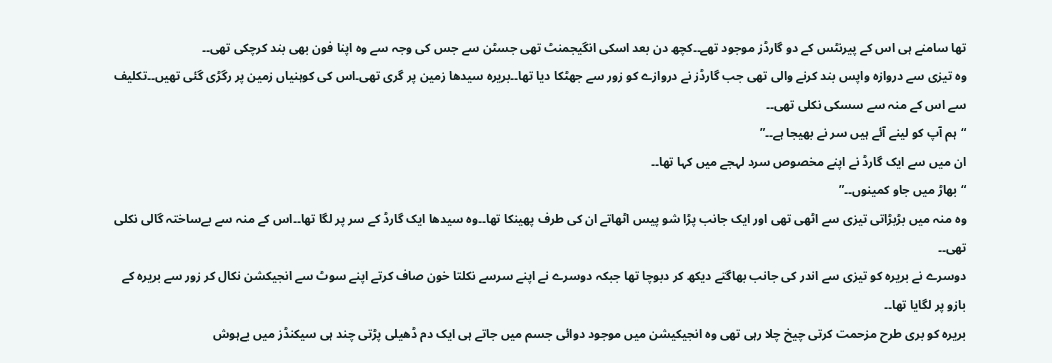تھا سامنے ہی اس کے پیرنٹس کے دو گارڈز موجود تھے۔۔کچھ دن بعد اسکی انگیجمنٹ تھی جسٹن سے جس کی وجہ سے وہ اپنا فون بھی بند کرچکی تھی۔۔
وہ تیزی سے دروازہ واپس بند کرنے والی تھی جب گارڈز نے دروازے کو زور سے جھٹکا دیا تھا۔۔بریرہ سیدھا زمین پر گری تھی۔اس کی کوہنیاں زمین پر رگڑی گئی تھیں۔۔تکلیف سے اس کے منہ سے سسکی نکلی تھی۔۔
“ہم آپ کو لینے آئے ہیں سر نے بھیجا ہے۔۔”
ان میں سے ایک گارڈ نے اپنے مخصوص سرد لہجے میں کہا تھا۔۔
“بھاڑ میں جاو کمینوں۔۔”
وہ منہ میں بڑبڑاتی تیزی سے اٹھی تھی اور ایک جانب پڑا شو پیس اٹھاتے ان کی طرف پھینکا تھا۔۔وہ سیدھا ایک گارڈ کے سر پر لگا تھا۔۔اس کے منہ سے بےساختہ گالی نکلی تھی۔۔
دوسرے نے بریرہ کو تیزی سے اندر کی جانب بھاگتے دیکھ کر دبوچا تھا جبکہ دوسرے نے اپنے سرسے نکلتا خون صاف کرتے اپنے سوٹ سے انجیکشن نکال کر زور سے بریرہ کے بازو پر لگایا تھا۔۔
بریرہ کو بری طرح مزحمت کرتی چیخ چلا رہی تھی وہ انجیکیشن میں موجود دوائی جسم میں جاتے ہی ایک دم ڈھیلی پڑتی چند ہی سیکنڈز میں بےہوش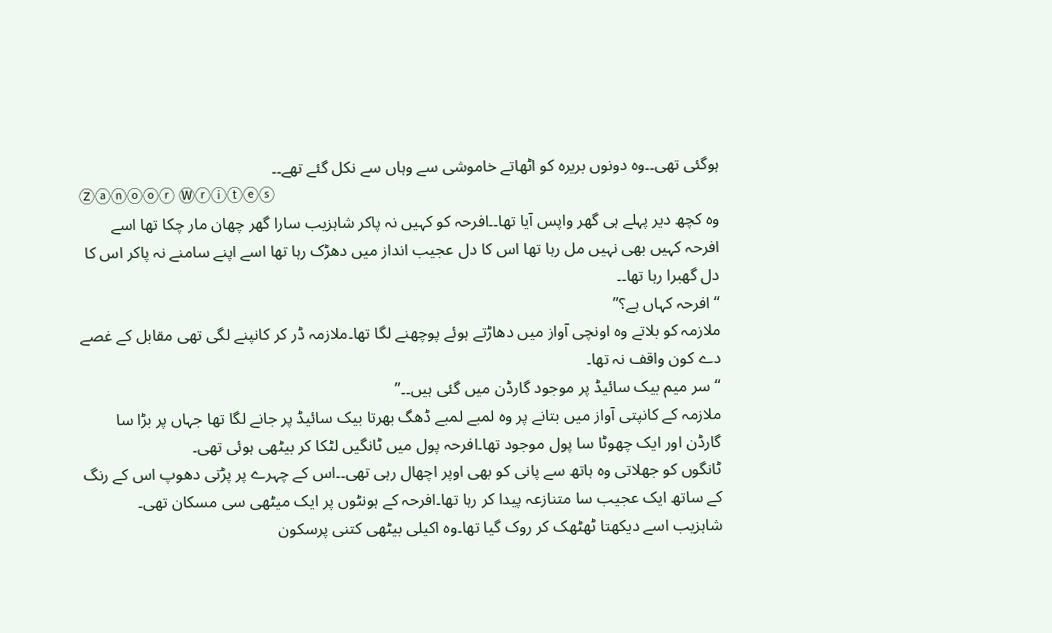ہوگئی تھی۔۔وہ دونوں بریرہ کو اٹھاتے خاموشی سے وہاں سے نکل گئے تھے۔۔
Ⓩⓐⓝⓞⓞⓡ Ⓦⓡⓘⓣⓔⓢ
وہ کچھ دیر پہلے ہی گھر واپس آیا تھا۔۔افرحہ کو کہیں نہ پاکر شاہزیب سارا گھر چھان مار چکا تھا اسے افرحہ کہیں بھی نہیں مل رہا تھا اس کا دل عجیب انداز میں دھڑک رہا تھا اسے اپنے سامنے نہ پاکر اس کا دل گھبرا رہا تھا۔۔
“افرحہ کہاں ہے؟”
ملازمہ کو بلاتے وہ اونچی آواز میں دھاڑتے ہوئے پوچھنے لگا تھا۔ملازمہ ڈر کر کانپنے لگی تھی مقابل کے غصے دے کون واقف نہ تھا۔
“سر میم بیک سائیڈ پر موجود گارڈن میں گئی ہیں۔۔”
ملازمہ کے کانپتی آواز میں بتانے پر وہ لمبے لمبے ڈھگ بھرتا بیک سائیڈ پر جانے لگا تھا جہاں پر بڑا سا گارڈن اور ایک چھوٹا سا پول موجود تھا۔افرحہ پول میں ٹانگیں لٹکا کر بیٹھی ہوئی تھی۔
ٹانگوں کو جھلاتی وہ ہاتھ سے پانی کو بھی اوپر اچھال رہی تھی۔۔اس کے چہرے پر پڑتی دھوپ اس کے رنگ کے ساتھ ایک عجیب سا متنازعہ پیدا کر رہا تھا۔افرحہ کے ہونٹوں پر ایک میٹھی سی مسکان تھی۔
شاہزیب اسے دیکھتا ٹھٹھک کر روک گیا تھا۔وہ اکیلی بیٹھی کتنی پرسکون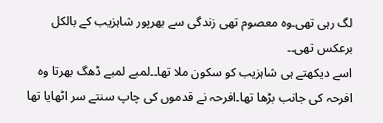لگ رہی تھی۔وہ معصوم تھی زندگی سے بھرپور شاہزیب کے بالکل برعکس تھی۔۔
اسے دیکھتے ہی شاہزیب کو سکون ملا تھا۔۔لمبے لمبے ڈھگ بھرتا وہ افرحہ کی جانب بڑھا تھا۔افرحہ نے قدموں کی چاپ سنتے سر اٹھایا تھا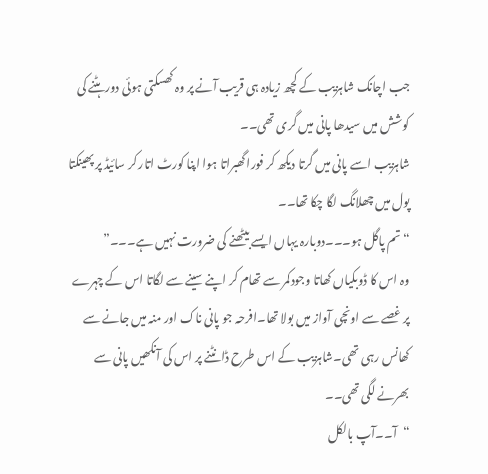جب اچانک شاہزیب کے کچھ زیادہ ہی قریب آنے پر وہ کھسکتی ہوئی دور ہٹنے کی کوشش میں سیدھا پانی میں گری تھی۔۔
شاہزیب اسے پانی میں گرتا دیکھ کر فورا گھبراتا ہوا اپنا کورٹ اتار کر سائیڈ پر پھینکتا پول میں چھلانگ لگا چکا تھا۔۔
“تم پاگل ہو۔۔۔دوبارہ یہاں ایسے بیٹھنے کی ضرورت نہیں ہے۔۔۔”
وہ اس کا ڈوبکیاں کھاتا وجودکمر سے تھام کر اپنے سینے سے لگاتا اس کے چہرے پر غصے سے اونچی آواز میں بولا تھا۔افرحہ جو پانی ناک اور منہ میں جانے سے کھانس رہی تھی۔شاہزیب کے اس طرح ڈانٹنے پر اس کی آنکھیں پانی سے بھرنے لگی تھی۔۔
“آ۔۔آپ بالکل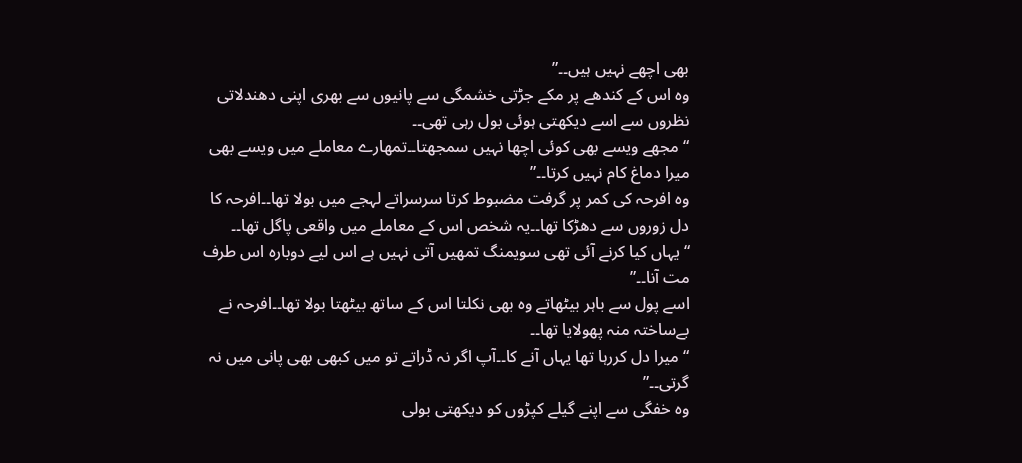بھی اچھے نہیں ہیں۔۔”
وہ اس کے کندھے پر مکے جڑتی خشمگی سے پانیوں سے بھری اپنی دھندلاتی نظروں سے اسے دیکھتی ہوئی بول رہی تھی۔۔
“مجھے ویسے بھی کوئی اچھا نہیں سمجھتا۔۔تمھارے معاملے میں ویسے بھی میرا دماغ کام نہیں کرتا۔۔”
وہ افرحہ کی کمر پر گرفت مضبوط کرتا سرسراتے لہجے میں بولا تھا۔۔افرحہ کا دل زوروں سے دھڑکا تھا۔۔یہ شخص اس کے معاملے میں واقعی پاگل تھا۔۔
“یہاں کیا کرنے آئی تھی سویمنگ تمھیں آتی نہیں ہے اس لیے دوبارہ اس طرف مت آنا۔۔”
اسے پول سے باہر بیٹھاتے وہ بھی نکلتا اس کے ساتھ بیٹھتا بولا تھا۔۔افرحہ نے بےساختہ منہ پھولایا تھا۔۔
“میرا دل کررہا تھا یہاں آنے کا۔۔آپ اگر نہ ڈراتے تو میں کبھی بھی پانی میں نہ گرتی۔۔”
وہ خفگی سے اپنے گیلے کپڑوں کو دیکھتی بولی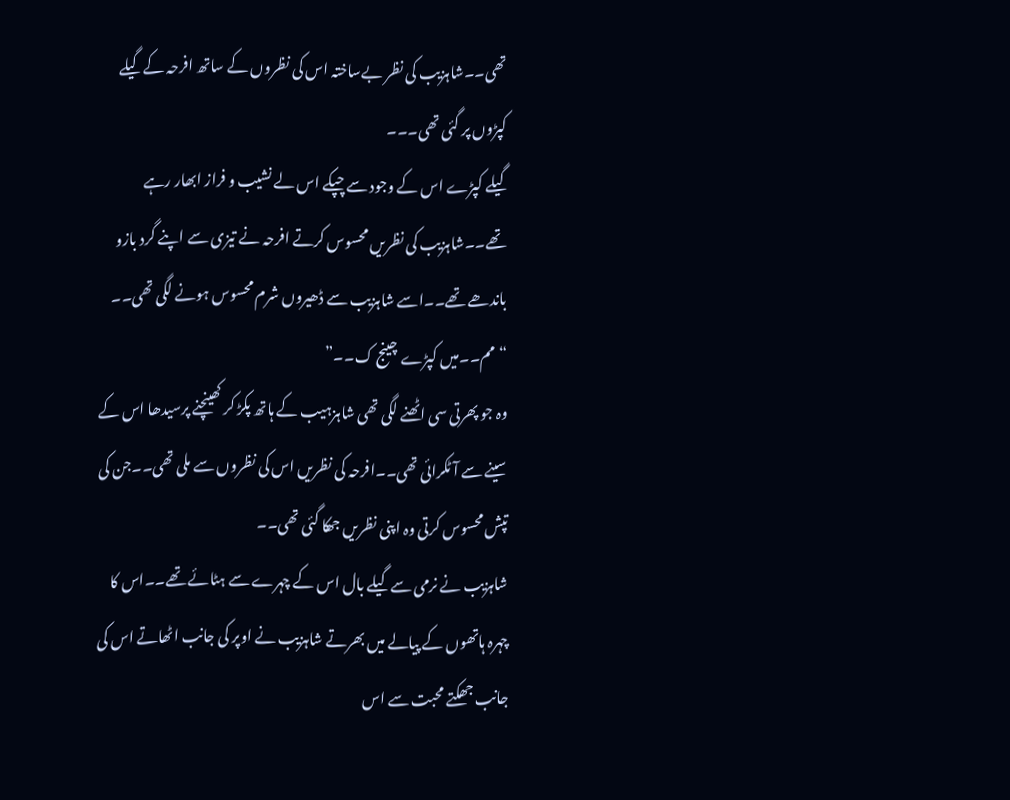تھی۔۔شاہزیب کی نظر بےساختہ اس کی نظروں کے ساتھ افرحہ کے گیلے کپڑوں پر گئی تھی۔۔۔
گیلے کپڑے اس کے وجود سے چپکے اس لے نشیب و فراز ابھار رہے تھے۔۔شاہزیب کی نظریں محسوس کرتے افرحہ نے تیزی سے اپنے گرد بازو باندھے تھے۔۔اسے شاہزیب سے ڈھیروں شرم محسوس ہونے لگی تھی۔۔
“مم۔۔میں کپڑے چینج ک۔۔”
وہ جو پھرتی سی اٹھنے لگی تھی شاہزہیب کے ہاتھ پکڑ کر کھینچنے پرسیدھا اس کے سینے سے آٹکرائی تھی۔۔افرحہ کی نظریں اس کی نظروں سے ملی تھی۔۔جن کی تپش محسوس کرتی وہ اپنی نظریں جھکا گئی تھی۔۔
شاہزیب نے نرمی سے گیلے بال اس کے چہرے سے ہٹائے تھے۔۔اس کا چہرہ ہاتھوں کے پیالے میں بھرتے شاہزیب نے اوپر کی جانب اٹھاتے اس کی جانب جھکتے محبت سے اس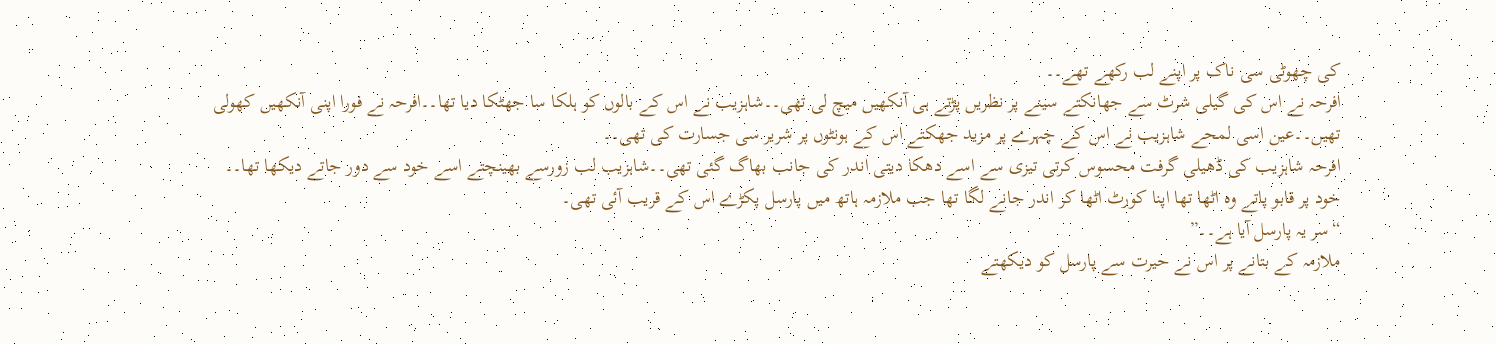کی چھوٹی سی ناک پر اپنے لب رکھے تھے۔۔
افرحہ نے اس کی گیلی شرٹ سے جھانکتے سینے پر نظریں پڑتے ہی آنکھیں میچ لی تھی۔۔شاہزیب نے اس کے بالوں کو ہلکا سا جھٹکا دیا تھا۔۔افرحہ نے فورا اپنی آنکھیں کھولی تھیں۔۔عین اسی لمحے شاہزیب نے اس کے چہرے پر مزید جھکتے اس کے ہونٹوں پر شریر سی جسارت کی تھی۔۔
افرحہ شاہزیب کی ڈھیلی گرفت محسوس کرتی تیزی سے اسے دھکا دیتی اندر کی جانب بھاگ گئی تھی۔۔شاہزیب لب زورسے بھینچتے اسے خود سے دور جاتے دیکھا تھا۔۔
خود پر قابو پاتے وہ اٹھا تھا اپنا کورٹ اٹھا کر اندر جانے لگا تھا جب ملازمہ ہاتھ میں پارسل پکڑے اس کے قریب آئی تھی۔
“سر یہ پارسل آیا ہے۔۔”
ملازمہ کے بتانے پر اس نے حیرت سے پارسل کو دیکھتے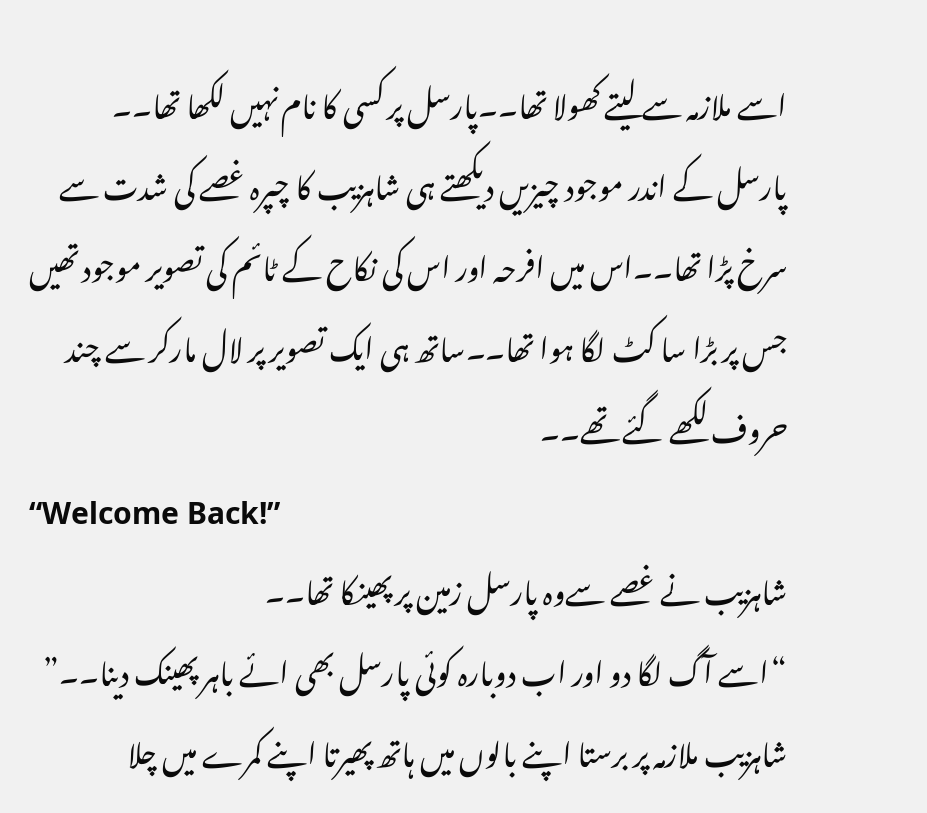اسے ملازمہ سے لیتے کھولا تھا۔۔پارسل پر کسی کا نام نہیں لکھا تھا۔۔
پارسل کے اندر موجود چیزیں دیکھتے ہی شاہزیب کا چپرہ غصے کی شدت سے سرخ پڑا تھا۔۔اس میں افرحہ اور اس کی نکاح کے ٹائم کی تصویر موجود تھیں جس پر بڑا سا کٹ لگا ہوا تھا۔۔ساتھ ہی ایک تصویر پر لال مارکر سے چند حروف لکھے گئے تھے۔۔
“Welcome Back!”
شاہزیب نے غصے سےوہ پارسل زمین پر پھینکا تھا۔۔
“اسے آگ لگا دو اور اب دوبارہ کوئی پارسل بھی ائے باہر پھینک دینا۔۔”
شاہزیب ملازمہ پر برستا اپنے بالوں میں ہاتھ پھیرتا اپنے کمرے میں چلا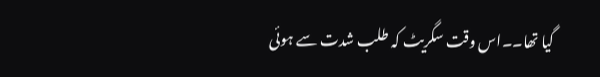گیا تھا۔۔اس وقت سگریٹ کہ طلب شدت سے ہوئی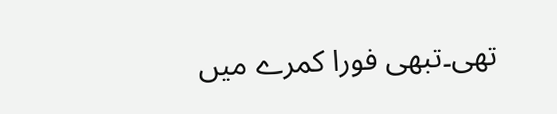تھی۔تبھی فورا کمرے میں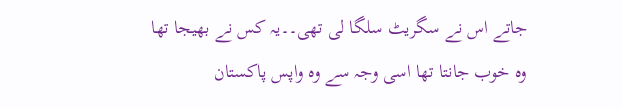جاتے اس نے سگریٹ سلگا لی تھی۔۔یہ کس نے بھیجا تھا وہ خوب جانتا تھا اسی وجہ سے وہ واپس پاکستان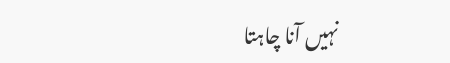نہیں آنا چاہتا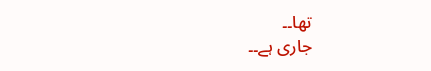تھا۔۔
جاری ہے۔۔